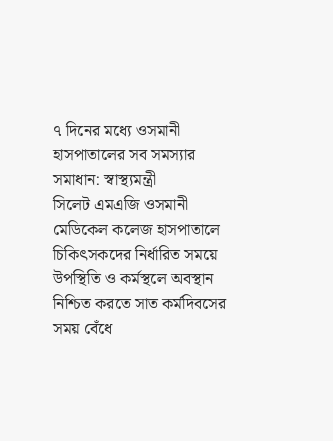৭ দিনের মধ্যে ওসমানী হাসপাতালের সব সমস্যার সমাধান: স্বাস্থ্যমন্ত্রী
সিলেট এমএজি ওসমানী মেডিকেল কলেজ হাসপাতালে চিকিৎসকদের নির্ধারিত সময়ে উপস্থিতি ও কর্মস্থলে অবস্থান নিশ্চিত করতে সাত কর্মদিবসের সময় বেঁধে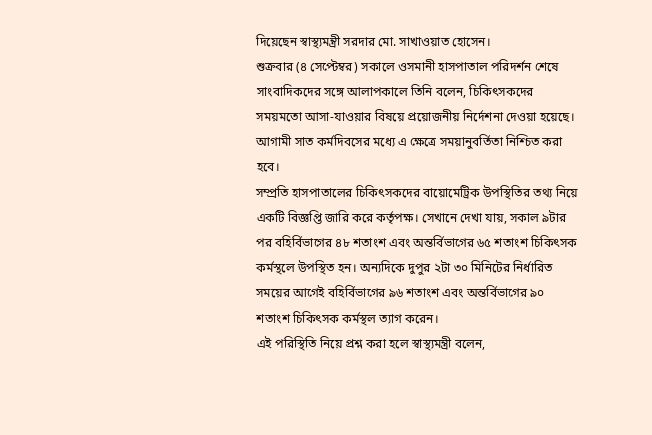দিয়েছেন স্বাস্থ্যমন্ত্রী সরদার মো. সাখাওয়াত হোসেন।
শুক্রবার (৪ সেপ্টেম্বর) সকালে ওসমানী হাসপাতাল পরিদর্শন শেষে সাংবাদিকদের সঙ্গে আলাপকালে তিনি বলেন, চিকিৎসকদের সময়মতো আসা-যাওয়ার বিষয়ে প্রয়োজনীয় নির্দেশনা দেওয়া হয়েছে। আগামী সাত কর্মদিবসের মধ্যে এ ক্ষেত্রে সময়ানুবর্তিতা নিশ্চিত করা হবে।
সম্প্রতি হাসপাতালের চিকিৎসকদের বায়োমেট্রিক উপস্থিতির তথ্য নিয়ে একটি বিজ্ঞপ্তি জারি করে কর্তৃপক্ষ। সেখানে দেখা যায়, সকাল ৯টার পর বহির্বিভাগের ৪৮ শতাংশ এবং অন্তর্বিভাগের ৬৫ শতাংশ চিকিৎসক কর্মস্থলে উপস্থিত হন। অন্যদিকে দুপুর ২টা ৩০ মিনিটের নির্ধারিত সময়ের আগেই বহির্বিভাগের ৯৬ শতাংশ এবং অন্তর্বিভাগের ৯০ শতাংশ চিকিৎসক কর্মস্থল ত্যাগ করেন।
এই পরিস্থিতি নিয়ে প্রশ্ন করা হলে স্বাস্থ্যমন্ত্রী বলেন,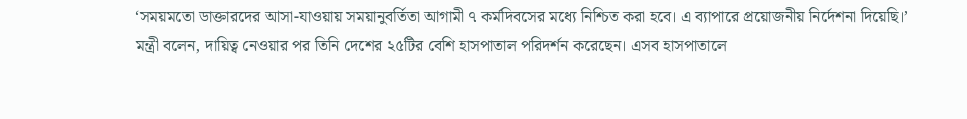‘সময়মতো ডাক্তারদের আসা-যাওয়ায় সময়ানুবর্তিতা আগামী ৭ কর্মদিবসের মধ্যে নিশ্চিত করা হবে। এ ব্যাপারে প্রয়োজনীয় নির্দেশনা দিয়েছি।’
মন্ত্রী বলেন, দায়িত্ব নেওয়ার পর তিনি দেশের ২৫টির বেশি হাসপাতাল পরিদর্শন করেছেন। এসব হাসপাতালে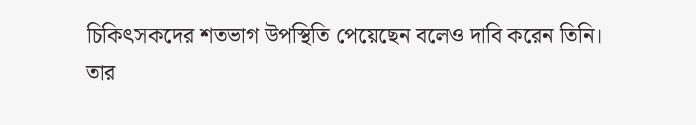চিকিৎসকদের শতভাগ উপস্থিতি পেয়েছেন বলেও দাবি করেন তিনি।
তার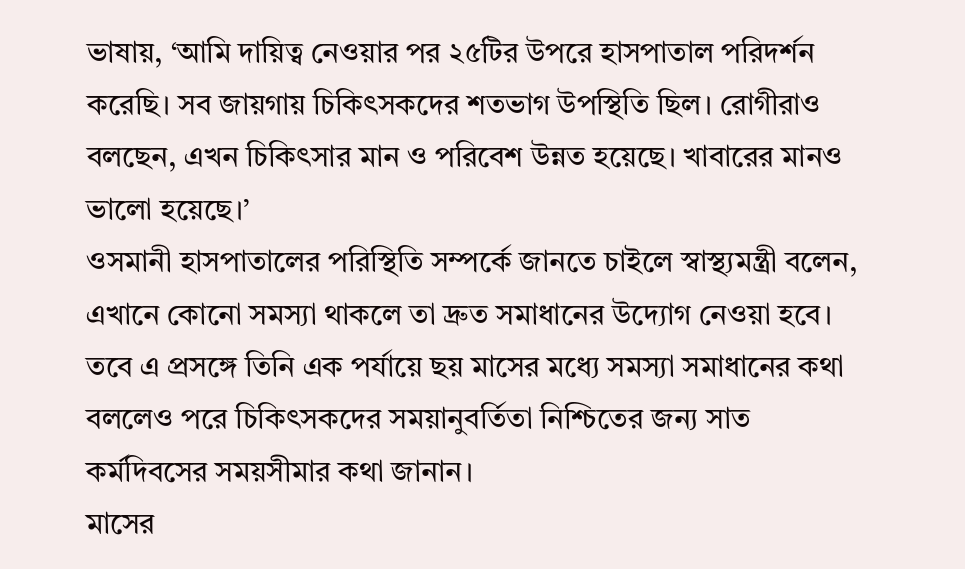ভাষায়, ‘আমি দায়িত্ব নেওয়ার পর ২৫টির উপরে হাসপাতাল পরিদর্শন করেছি। সব জায়গায় চিকিৎসকদের শতভাগ উপস্থিতি ছিল। রোগীরাও বলছেন, এখন চিকিৎসার মান ও পরিবেশ উন্নত হয়েছে। খাবারের মানও ভালো হয়েছে।’
ওসমানী হাসপাতালের পরিস্থিতি সম্পর্কে জানতে চাইলে স্বাস্থ্যমন্ত্রী বলেন, এখানে কোনো সমস্যা থাকলে তা দ্রুত সমাধানের উদ্যোগ নেওয়া হবে। তবে এ প্রসঙ্গে তিনি এক পর্যায়ে ছয় মাসের মধ্যে সমস্যা সমাধানের কথা বললেও পরে চিকিৎসকদের সময়ানুবর্তিতা নিশ্চিতের জন্য সাত কর্মদিবসের সময়সীমার কথা জানান।
মাসের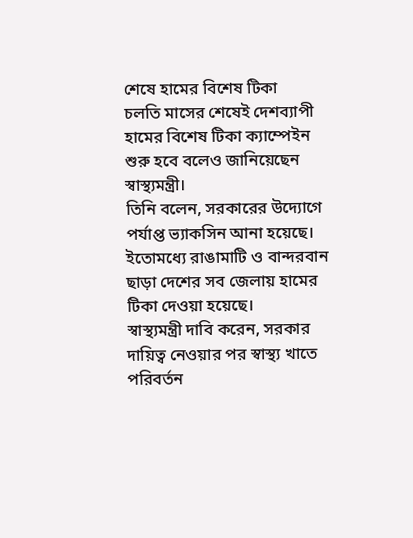শেষে হামের বিশেষ টিকা
চলতি মাসের শেষেই দেশব্যাপী হামের বিশেষ টিকা ক্যাম্পেইন শুরু হবে বলেও জানিয়েছেন স্বাস্থ্যমন্ত্রী।
তিনি বলেন, সরকারের উদ্যোগে পর্যাপ্ত ভ্যাকসিন আনা হয়েছে। ইতোমধ্যে রাঙামাটি ও বান্দরবান ছাড়া দেশের সব জেলায় হামের টিকা দেওয়া হয়েছে।
স্বাস্থ্যমন্ত্রী দাবি করেন, সরকার দায়িত্ব নেওয়ার পর স্বাস্থ্য খাতে পরিবর্তন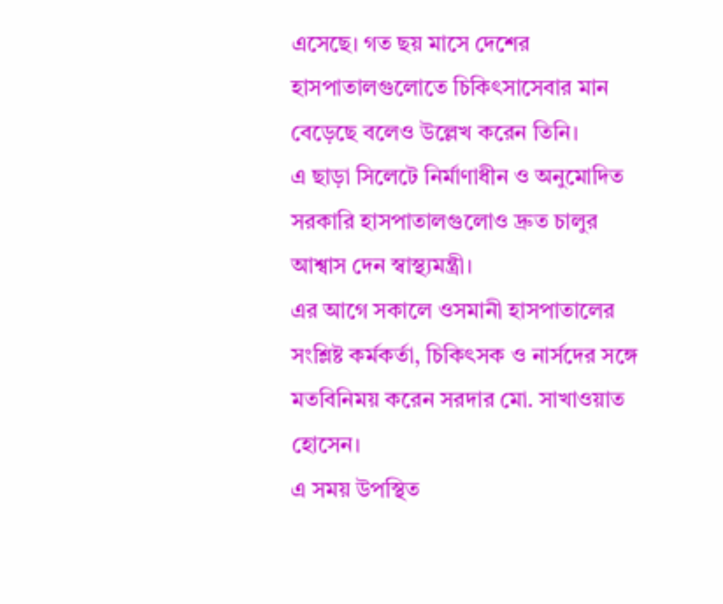এসেছে। গত ছয় মাসে দেশের হাসপাতালগুলোতে চিকিৎসাসেবার মান বেড়েছে বলেও উল্লেখ করেন তিনি।
এ ছাড়া সিলেটে নির্মাণাধীন ও অনুমোদিত সরকারি হাসপাতালগুলোও দ্রুত চালুর আশ্বাস দেন স্বাস্থ্যমন্ত্রী।
এর আগে সকালে ওসমানী হাসপাতালের সংশ্লিষ্ট কর্মকর্তা, চিকিৎসক ও নার্সদের সঙ্গে মতবিনিময় করেন সরদার মো. সাখাওয়াত হোসেন।
এ সময় উপস্থিত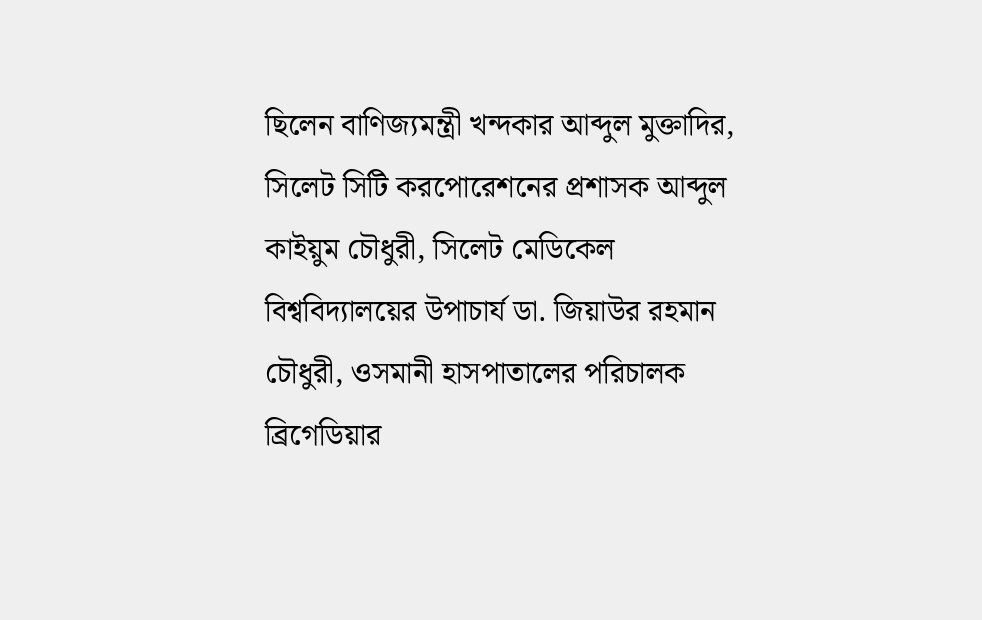ছিলেন বাণিজ্যমন্ত্রী খন্দকার আব্দুল মুক্তাদির, সিলেট সিটি করপোরেশনের প্রশাসক আব্দুল কাইয়ুম চৌধুরী, সিলেট মেডিকেল বিশ্ববিদ্যালয়ের উপাচার্য ডা. জিয়াউর রহমান চৌধুরী, ওসমানী হাসপাতালের পরিচালক ব্রিগেডিয়ার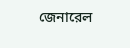জেনারেল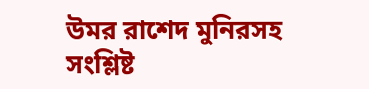উমর রাশেদ মুনিরসহ সংশ্লিষ্ট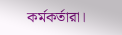কর্মকর্তারা।